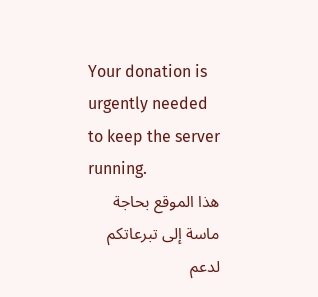Your donation is urgently needed to keep the server running.
هذا الموقع بحاجة ماسة إلى تبرعاتكم لدعم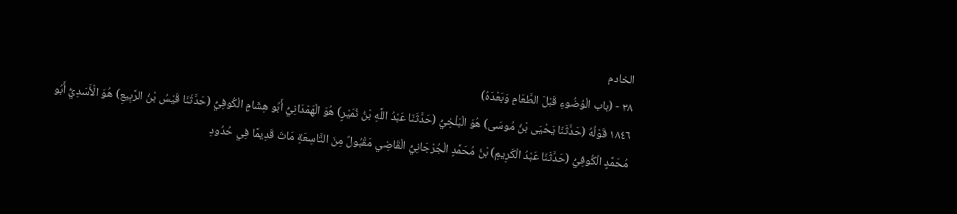الخادم
٣٨ - (باب الْوُضُوءِ قَبْلَ الطَّعَامِ وَبَعْدَهُ)
١٨٤٦ قَوْلُهُ (حَدَّثَنَا يَحْيَى بْنُ مُوسَى) هُوَ الْبَلْخِيُّ (حَدَّثَنَا عَبْدُ اللَّهِ بْنُ نُمَيْرٍ) هُوَ الْهَمْدَانِيُّ أَبُو هِشَامٍ الْكُوفِيُّ (حَدَّثَنَا قَيْسُ بْنُ الرَّبِيعِ) هُوَ الْأَسَدِيُّ أَبُو مُحَمَّدٍ الْكُوفِيُّ (حَدَّثَنَا عَبْدُ الْكَرِيمِ) بْنُ مُحَمَّدٍ الْجُرْجَانِيُّ الْقَاضِي مَقْبُولٌ مِنَ التَّاسِعَةِ مَاتَ قَدِيمًا فِي حُدُودِ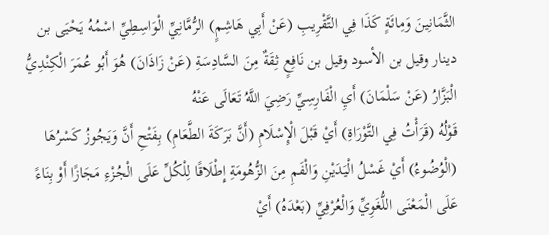الثَّمَانِينَ وَمِائَةٍ كَذَا فِي التَّقْرِيبِ (عَنْ أَبِي هَاشِمٍ) الرُّمَّانِيِّ الْوَاسِطِيِّ اسْمُهُ يَحْيَى بن دينار وقيل بن الأسود وقيل بن نَافِعٍ ثِقَةٌ مِنَ السَّادِسَةِ (عَنْ زَاذَانَ) هُوَ أَبُو عُمَرَ الْكِنْدِيُّ الْبَزَّارُ (عَنْ سَلْمَانَ) أَيِ الْفَارِسِيِّ رَضِيَ اللَّهُ تَعَالَى عَنْهُ
قَوْلُهُ (قَرَأْتُ فِي التَّوْرَاةِ) أَيْ قَبْلَ الْإِسْلَامِ (أَنَّ بَرَكَةَ الطَّعَامِ) بِفَتْحِ أَنَّ وَيَجُوزُ كَسْرُهَا (الْوُضُوءُ) أَيْ غَسْلُ الْيَدَيْنِ وَالْفَمِ مِنَ الزُّهُومَةِ إِطْلَاقًا لِلْكُلِّ عَلَى الْجُزْءِ مَجَازًا أَوْ بِنَاءً عَلَى الْمَعْنَى اللُّغَوِيِّ وَالْعُرْفِيِّ (بَعْدَهُ) أَيْ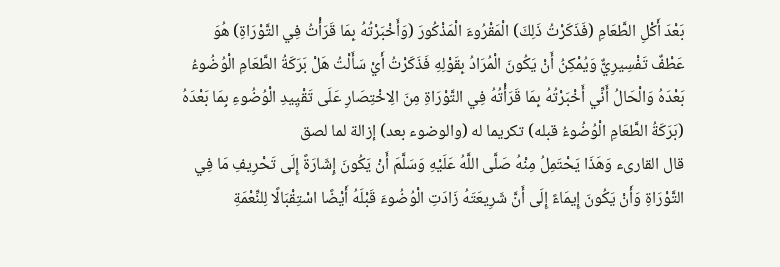بَعْدَ أَكْلِ الطَّعَامِ (فَذَكَرْتُ ذَلِكَ) الْمَقْرُوءَ الْمَذْكُورَ (وَأَخْبَرْتُهُ بِمَا قَرَأْتُ فِي التَّوْرَاةِ) هُوَ عَطْفٌ تَفْسِيرِيٌّ وَيُمْكِنُ أَنْ يَكُونَ الْمُرَادُ بِقَوْلِهِ فَذَكَرْتُ أَيْ سَأَلْتُ هَلْ بَرَكَةُ الطَّعَامِ الْوُضُوءُ بَعْدَهُ وَالْحَالُ أَنِّي أَخْبَرْتُهُ بِمَا قَرَأْتُهُ فِي التَّوْرَاةِ مِنَ الِاخْتِصَارِ عَلَى تَقْيِيدِ الْوُضُوءِ بِمَا بَعْدَهُ (بَرَكَةُ الطَّعَامِ الْوُضُوءُ قبله) تكريما له (والوضوء بعد) إزالة لما لصق
قال القارىء وَهَذَا يَحْتَمِلُ مِنْهُ صَلَّى اللَّهُ عَلَيْهِ وَسَلَّمَ أَنْ يَكُونَ إِشَارَةً إِلَى تَحْرِيفِ مَا فِي التَّوْرَاةِ وَأَنْ يَكُونَ إِيمَاءً إِلَى أَنَّ شَرِيعَتَهُ زَادَتِ الْوُضُوءَ قَبْلَهُ أَيْضًا اسْتِقْبَالًا لِلنِّعْمَةِ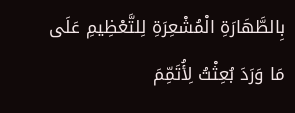بِالطَّهَارَةِ الْمُشْعِرَةِ لِلتَّعْظِيمِ عَلَى مَا وَرَدَ بُعِثْتُ لِأُتَمِّمَ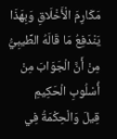مَكَارِمَ الْأَخْلَاقِ وَبِهَذَا يَنْدَفِعُ مَا قَالَهُ الطِّيبِيُّ مِنْ أَنَّ الْجَوَابَ مِنْ أُسْلُوبِ الْحَكِيمِ
قِيلَ وَالْحِكْمَةُ فِي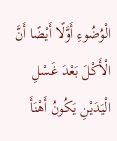الْوُضُوءِ أَوَّلًا أَيْضًا أَنَّ الْأَكْلَ بَعْدَ غَسْلِ الْيَدَيْنِ يَكُونُ أَهْنَأَ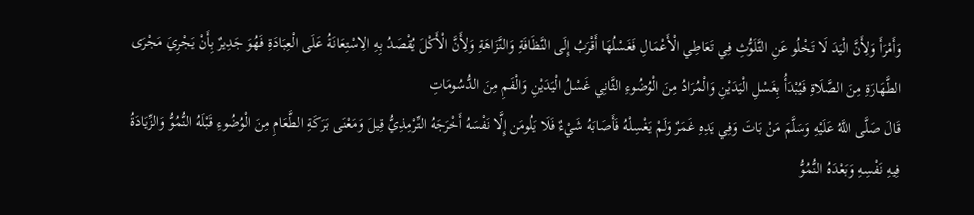وَأَمْرَأَ وَلِأَنَّ الْيَدَ لَا تَخْلُو عَنِ التَّلَوُّثِ فِي تَعَاطِي الْأَعْمَالِ فَغَسْلُهَا أَقْرَبُ إِلَى النَّظَافَةِ وَالنَّزَاهَةِ وَلِأَنَّ الْأَكْلَ يُقْصَدُ بِهِ الِاسْتِعَانَةُ عَلَى الْعِبَادَةِ فَهُوَ جَدِيرٌ بِأَنْ يَجْرِيَ مَجْرَى الطَّهَارَةِ مِنَ الصَّلَاةِ فَيُبْدَأُ بِغَسْلِ الْيَدَيْنِ وَالْمُرَادُ مِنَ الْوُضُوءِ الثَّانِي غَسْلُ الْيَدَيْنِ وَالْفَمِ مِنَ الدُّسُومَاتِ
قَالَ صَلَّى اللَّهُ عَلَيْهِ وَسَلَّمَ مَنْ بَاتَ وَفِي يَدِهِ غَمَرٌ وَلَمْ يَغْسِلْهُ فَأَصَابَهُ شَيْءٌ فَلَا يَلُومَن إِلَّا نَفْسَهُ أَخْرَجَهُ التِّرْمِذِيُّ قِيلَ وَمَعْنَى بَرَكَةِ الطَّعَامِ مِنَ الْوُضُوءِ قَبْلَهُ النُّمُوُّ وَالزِّيَادَةُ فِيهِ نَفْسِهِ وَبَعْدَهُ النُّمُوُّ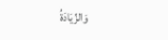وَالزِّيَادَةُ